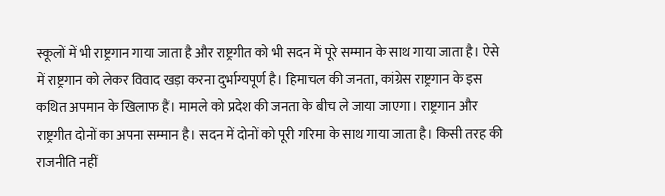स्कूलों में भी राष्ट्रगान गाया जाता है और राष्ट्रगीत को भी सदन में पूरे सम्मान के साथ गाया जाता है। ऐसे में राष्ट्रगान को लेकर विवाद खड़ा करना दुर्भाग्यपूर्ण है। हिमाचल की जनता, कांग्रेस राष्ट्रगान के इस कथित अपमान के खिलाफ हैं। मामले को प्रदेश की जनता के बीच ले जाया जाएगा। राष्ट्रगान और राष्ट्रगीत दोनों का अपना सम्मान है। सदन में दोनों को पूरी गरिमा के साथ गाया जाता है। किसी तरह की राजनीति नहीं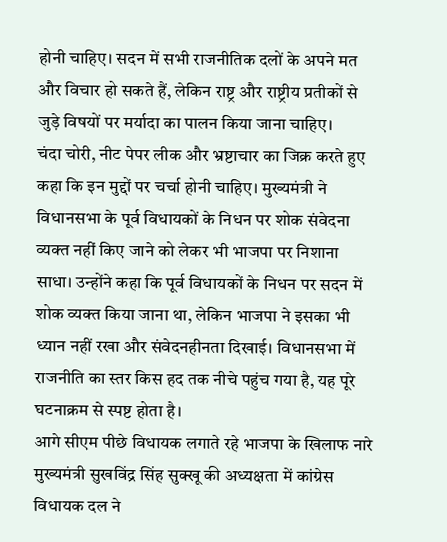होनी चाहिए। सदन में सभी राजनीतिक दलों के अपने मत और विचार हो सकते हैं, लेकिन राष्ट्र और राष्ट्रीय प्रतीकों से जुड़े विषयों पर मर्यादा का पालन किया जाना चाहिए।
चंदा चोरी, नीट पेपर लीक और भ्रष्टाचार का जिक्र करते हुए कहा कि इन मुद्दों पर चर्चा होनी चाहिए। मुख्यमंत्री ने विधानसभा के पूर्व विधायकों के निधन पर शोक संवेदना व्यक्त नहीं किए जाने को लेकर भी भाजपा पर निशाना साधा। उन्होंने कहा कि पूर्व विधायकों के निधन पर सदन में शोक व्यक्त किया जाना था, लेकिन भाजपा ने इसका भी ध्यान नहीं रखा और संवेदनहीनता दिखाई। विधानसभा में राजनीति का स्तर किस हद तक नीचे पहुंच गया है, यह पूरे घटनाक्रम से स्पष्ट होता है।
आगे सीएम पीछे विधायक लगाते रहे भाजपा के खिलाफ नारे
मुख्यमंत्री सुखविंद्र सिंह सुक्खू की अध्यक्षता में कांग्रेस विधायक दल ने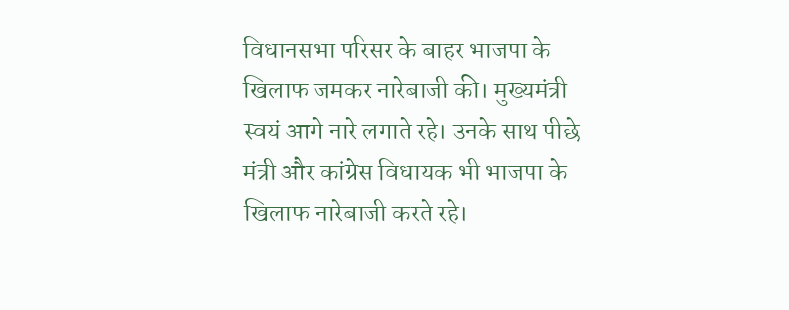विधानसभा परिसर के बाहर भाजपा के खिलाफ जमकर नारेबाजी की। मुख्यमंत्री स्वयं आगे नारे लगाते रहे। उनके साथ पीछे मंत्री और कांग्रेस विधायक भी भाजपा के खिलाफ नारेबाजी करते रहे।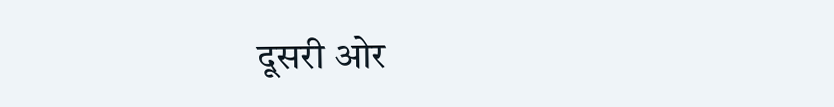दूसरी ओर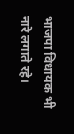भाजपा विधायक भी नारे लगाते रहे।